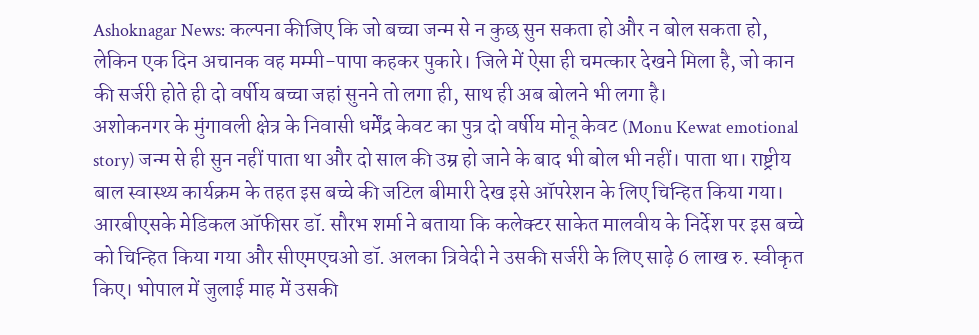Ashoknagar News: कल्पना कीजिए कि जो बच्चा जन्म से न कुछ सुन सकता हो और न बोल सकता हो, लेकिन एक दिन अचानक वह मम्मी-पापा कहकर पुकारे। जिले में ऐसा ही चमत्कार देखने मिला है, जो कान की सर्जरी होते ही दो वर्षीय बच्चा जहां सुनने तो लगा ही, साथ ही अब बोलने भी लगा है।
अशोकनगर के मुंगावली क्षेत्र के निवासी धर्मेंद्र केवट का पुत्र दो वर्षीय मोनू केवट (Monu Kewat emotional story) जन्म से ही सुन नहीं पाता था और दो साल की उम्र हो जाने के बाद भी बोल भी नहीं। पाता था। राष्ट्रीय बाल स्वास्थ्य कार्यक्रम के तहत इस बच्चे की जटिल बीमारी देख इसे ऑपरेशन के लिए चिन्हित किया गया।
आरबीएसके मेडिकल ऑफीसर डॉ. सौरभ शर्मा ने बताया कि कलेक्टर साकेत मालवीय के निर्देश पर इस बच्चे को चिन्हित किया गया और सीएमएचओ डॉ. अलका त्रिवेदी ने उसकी सर्जरी के लिए साढ़े 6 लाख रु. स्वीकृत किए। भोपाल में जुलाई माह में उसकी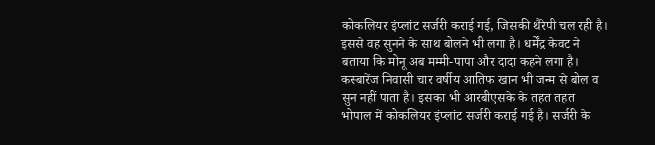कोकलियर इंप्लांट सर्जरी कराई गई, जिसकी थैरेपी चल रही है। इससे वह सुनने के साथ बोलने भी लगा है। धर्मेंद्र केवट ने बताया कि मोनू अब मम्मी-पापा और दादा कहने लगा है।
कस्बारेंज निवासी चार वर्षीय आतिफ खान भी जन्म से बोल व सुन नहीं पाता है। इसका भी आरबीएसके के तहत तहत भोपाल में कोकलियर इंप्लांट सर्जरी कराई गई है। सर्जरी के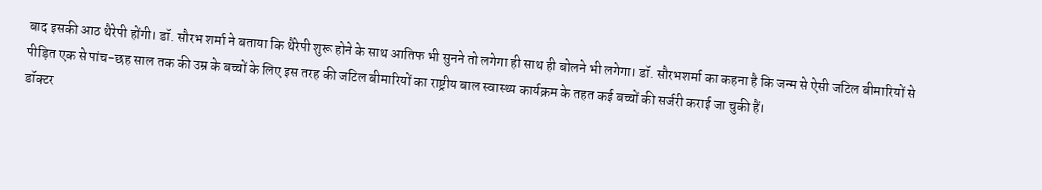बाद इसकी आठ थैरेपी होंगी। डॉ. सौरभ शर्मा ने बताया कि थैरेपी शुरू होने के साथ आतिफ भी सुनने तो लगेगा ही साथ ही बोलने भी लगेगा। डॉ. सौरभशर्मा का कहना है कि जन्म से ऐसी जटिल बीमारियों से पीड़ित एक से पांच-छह साल तक की उम्र के बच्चों के लिए इस तरह की जटिल बीमारियों का राष्ट्रीय बाल स्वास्थ्य कार्यक्रम के तहत कई बच्चों की सर्जरी कराई जा चुकी हैं।
डॉक्टर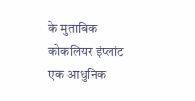के मुताबिक कोकलियर इंप्लांट एक आधुनिक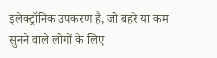इलेक्ट्रॉनिक उपकरण है, जो बहरे या कम सुनने वाले लोगों के लिए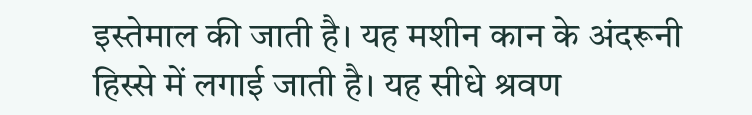इस्तेमाल की जाती है। यह मशीन कान के अंदरूनी हिस्से में लगाई जाती है। यह सीधे श्रवण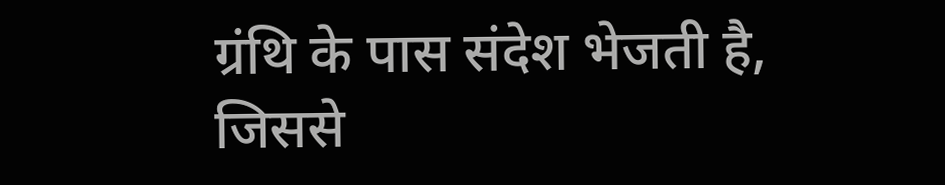ग्रंथि के पास संदेश भेजती है, जिससे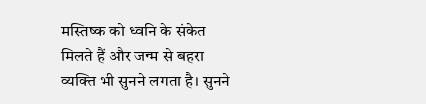मस्तिष्क को ध्वनि के संकेत मिलते हैं और जन्म से बहरा व्यक्ति भी सुनने लगता है। सुनने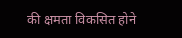की क्षमता विकसित होने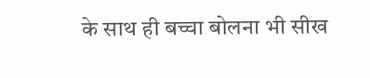के साथ ही बच्चा बोलना भी सीख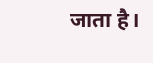जाता है।